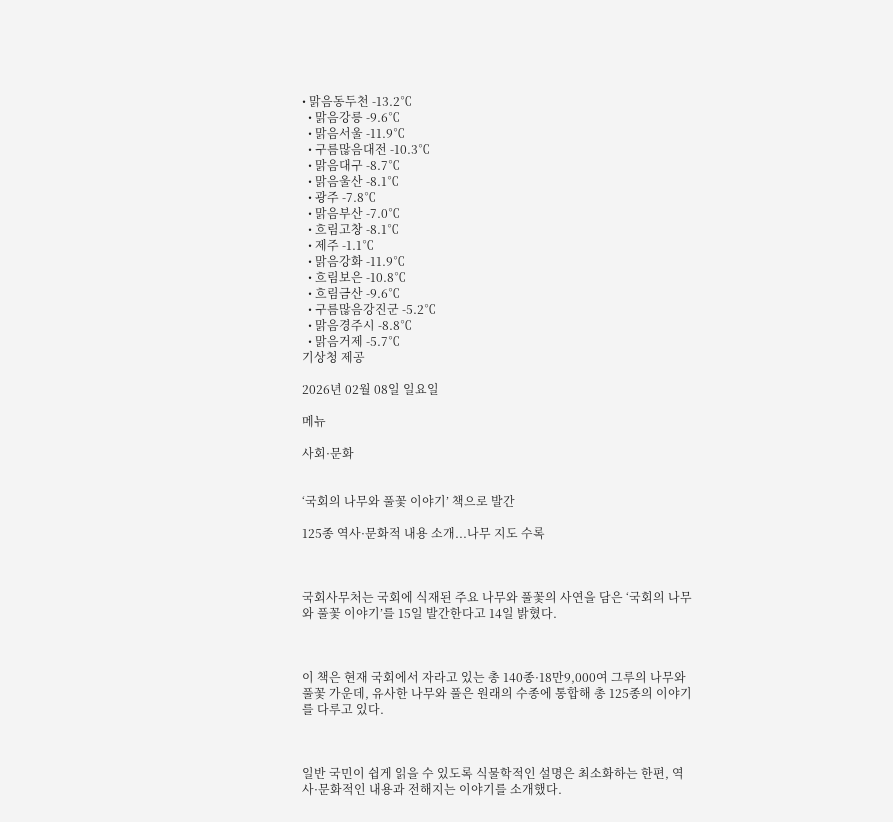• 맑음동두천 -13.2℃
  • 맑음강릉 -9.6℃
  • 맑음서울 -11.9℃
  • 구름많음대전 -10.3℃
  • 맑음대구 -8.7℃
  • 맑음울산 -8.1℃
  • 광주 -7.8℃
  • 맑음부산 -7.0℃
  • 흐림고창 -8.1℃
  • 제주 -1.1℃
  • 맑음강화 -11.9℃
  • 흐림보은 -10.8℃
  • 흐림금산 -9.6℃
  • 구름많음강진군 -5.2℃
  • 맑음경주시 -8.8℃
  • 맑음거제 -5.7℃
기상청 제공

2026년 02월 08일 일요일

메뉴

사회·문화


‘국회의 나무와 풀꽃 이야기’ 책으로 발간

125종 역사·문화적 내용 소개...나무 지도 수록



국회사무처는 국회에 식재된 주요 나무와 풀꽃의 사연을 담은 ‘국회의 나무와 풀꽃 이야기’를 15일 발간한다고 14일 밝혔다.



이 책은 현재 국회에서 자라고 있는 총 140종·18만9,000여 그루의 나무와 풀꽃 가운데, 유사한 나무와 풀은 원래의 수종에 통합해 총 125종의 이야기를 다루고 있다.



일반 국민이 쉽게 읽을 수 있도록 식물학적인 설명은 최소화하는 한편, 역사·문화적인 내용과 전해지는 이야기를 소개했다.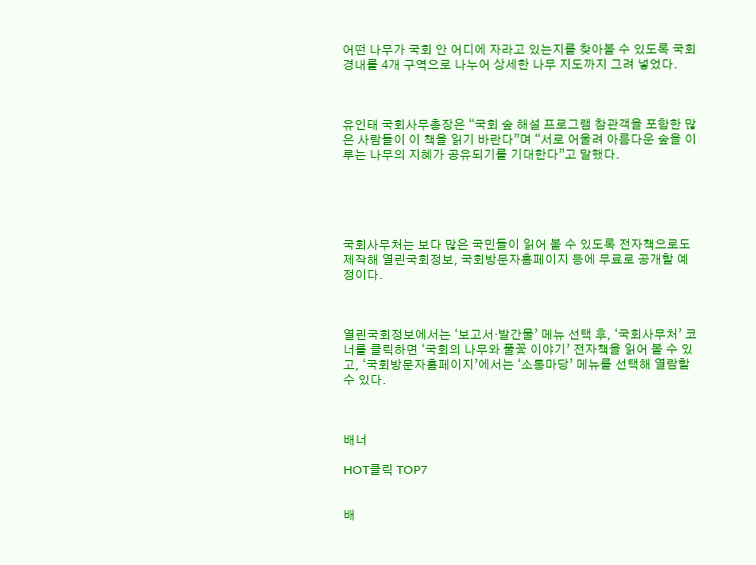어떤 나무가 국회 안 어디에 자라고 있는지를 찾아볼 수 있도록 국회 경내를 4개 구역으로 나누어 상세한 나무 지도까지 그려 넣었다.



유인태 국회사무총장은 “국회 숲 해설 프로그램 참관객을 포함한 많은 사람들이 이 책을 읽기 바란다”며 “서로 어울려 아름다운 숲을 이루는 나무의 지혜가 공유되기를 기대한다”고 말했다.





국회사무처는 보다 많은 국민들이 읽어 볼 수 있도록 전자책으로도 제작해 열린국회정보, 국회방문자홈페이지 등에 무료로 공개할 예정이다.



열린국회정보에서는 ‘보고서·발간물’ 메뉴 선택 후, ‘국회사무처’ 코너를 클릭하면 ‘국회의 나무와 풀꽃 이야기’ 전자책을 읽어 볼 수 있고, ‘국회방문자홈페이지’에서는 ‘소통마당’ 메뉴를 선택해 열람할 수 있다.



배너

HOT클릭 TOP7


배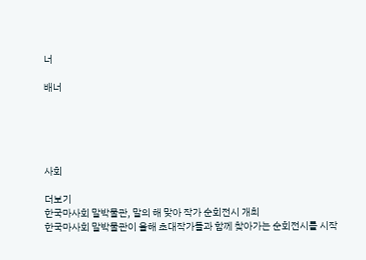너

배너





사회

더보기
한국마사회 말박물관, 말의 해 맞아 작가 순회전시 개최
한국마사회 말박물관이 올해 초대작가들과 함께 찾아가는 순회전시를 시작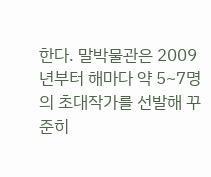한다. 말박물관은 2009년부터 해마다 약 5~7명의 초대작가를 선발해 꾸준히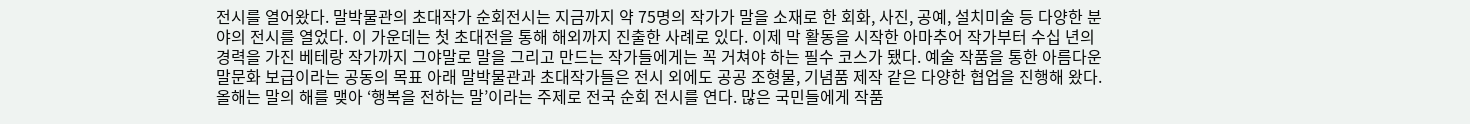전시를 열어왔다. 말박물관의 초대작가 순회전시는 지금까지 약 75명의 작가가 말을 소재로 한 회화, 사진, 공예, 설치미술 등 다양한 분야의 전시를 열었다. 이 가운데는 첫 초대전을 통해 해외까지 진출한 사례로 있다. 이제 막 활동을 시작한 아마추어 작가부터 수십 년의 경력을 가진 베테랑 작가까지 그야말로 말을 그리고 만드는 작가들에게는 꼭 거쳐야 하는 필수 코스가 됐다. 예술 작품을 통한 아름다운 말문화 보급이라는 공동의 목표 아래 말박물관과 초대작가들은 전시 외에도 공공 조형물, 기념품 제작 같은 다양한 협업을 진행해 왔다. 올해는 말의 해를 맺아 ‘행복을 전하는 말’이라는 주제로 전국 순회 전시를 연다. 많은 국민들에게 작품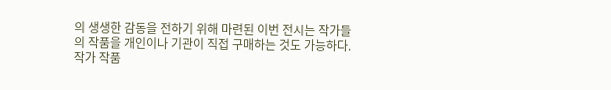의 생생한 감동을 전하기 위해 마련된 이번 전시는 작가들의 작품을 개인이나 기관이 직접 구매하는 것도 가능하다. 작가 작품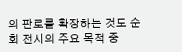의 판로를 확장하는 것도 순회 전시의 주요 목적 중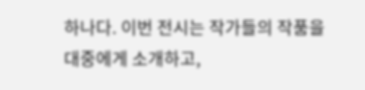하나다. 이번 전시는 작가들의 작품을 대중에게 소개하고,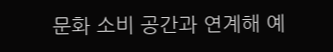문화 소비 공간과 연계해 예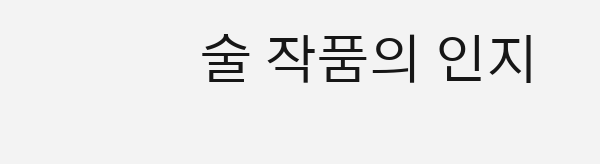술 작품의 인지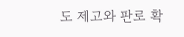도 제고와 판로 확